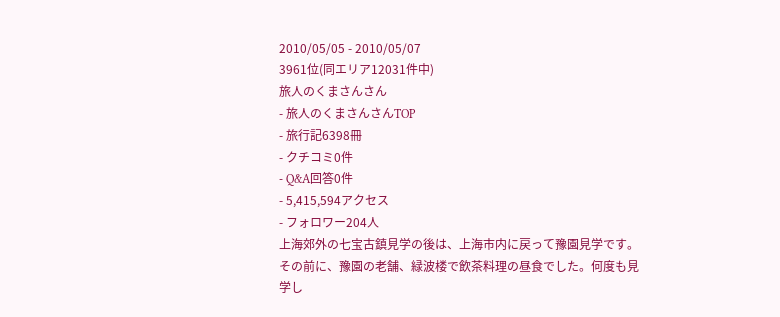2010/05/05 - 2010/05/07
3961位(同エリア12031件中)
旅人のくまさんさん
- 旅人のくまさんさんTOP
- 旅行記6398冊
- クチコミ0件
- Q&A回答0件
- 5,415,594アクセス
- フォロワー204人
上海郊外の七宝古鎮見学の後は、上海市内に戻って豫園見学です。その前に、豫園の老舗、緑波楼で飲茶料理の昼食でした。何度も見学し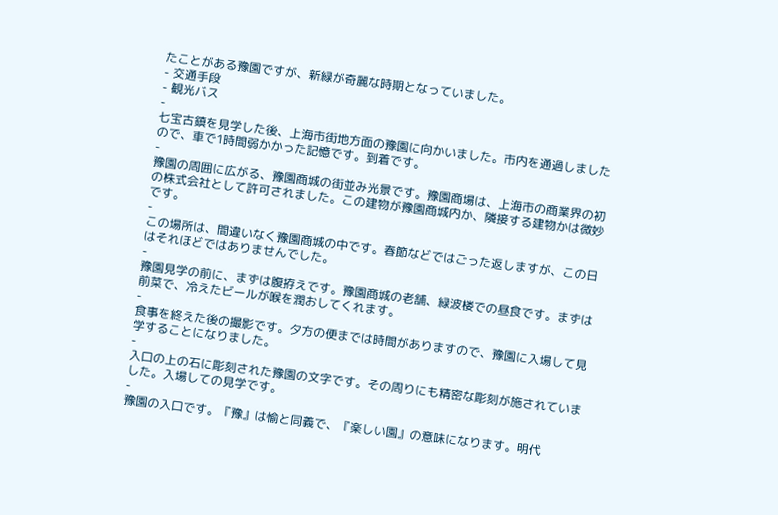たことがある豫園ですが、新緑が奇麗な時期となっていました。
- 交通手段
- 観光バス
-
七宝古鎮を見学した後、上海市街地方面の豫園に向かいました。市内を通過しましたので、車で1時間弱かかった記憶です。到着です。
-
豫園の周囲に広がる、豫園商城の街並み光景です。豫園商場は、上海市の商業界の初の株式会社として許可されました。この建物が豫園商城内か、隣接する建物かは微妙です。
-
この場所は、間違いなく豫園商城の中です。春節などではごった返しますが、この日はそれほどではありませんでした。
-
豫園見学の前に、まずは腹拵えです。豫園商城の老舗、緑波楼での昼食です。まずは前菜で、冷えたビールが喉を潤おしてくれます。
-
食事を終えた後の撮影です。夕方の便までは時間がありますので、豫園に入場して見学することになりました。
-
入口の上の石に彫刻された豫園の文字です。その周りにも精密な彫刻が施されていました。入場しての見学です。
-
豫園の入口です。『豫』は愉と同義で、『楽しい園』の意味になります。明代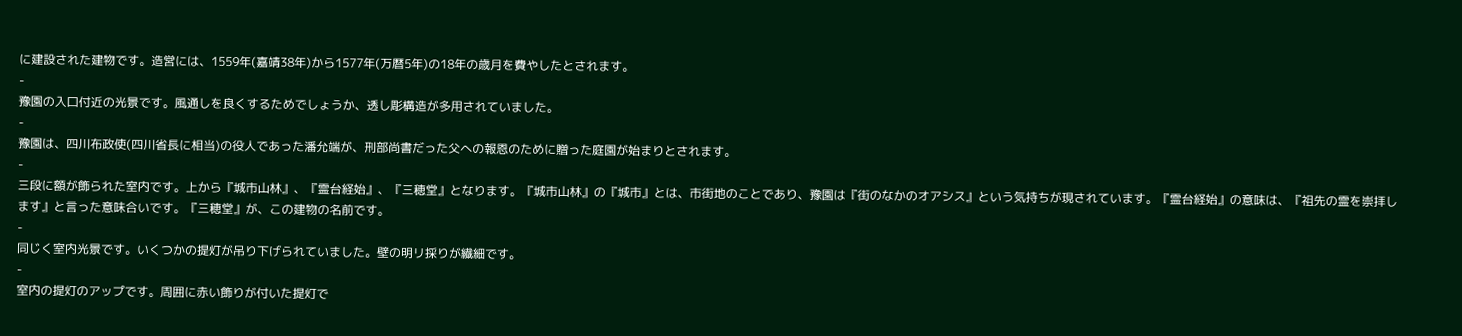に建設された建物です。造営には、1559年(嘉靖38年)から1577年(万暦5年)の18年の歳月を費やしたとされます。
-
豫園の入口付近の光景です。風通しを良くするためでしょうか、透し彫構造が多用されていました。
-
豫園は、四川布政使(四川省長に相当)の役人であった潘允端が、刑部尚書だった父への報恩のために贈った庭園が始まりとされます。
-
三段に額が飾られた室内です。上から『城市山林』、『霊台経始』、『三穂堂』となります。『城市山林』の『城市』とは、市街地のことであり、豫園は『街のなかのオアシス』という気持ちが現されています。『霊台経始』の意味は、『祖先の霊を崇拝します』と言った意味合いです。『三穂堂』が、この建物の名前です。
-
同じく室内光景です。いくつかの提灯が吊り下げられていました。壁の明リ採りが繊細です。
-
室内の提灯のアップです。周囲に赤い飾りが付いた提灯で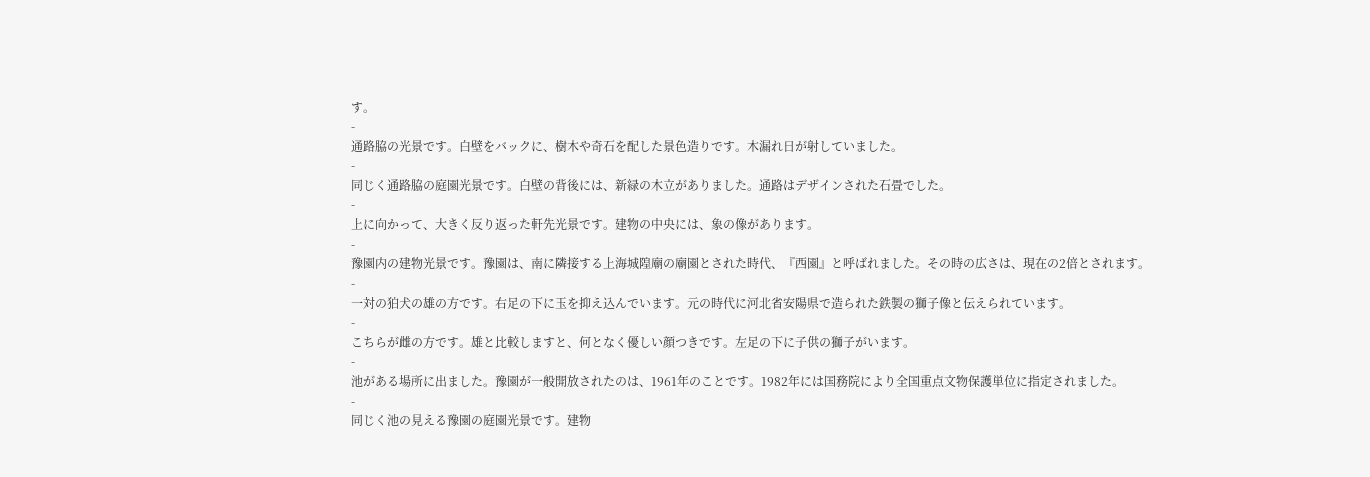す。
-
通路脇の光景です。白壁をバックに、樹木や奇石を配した景色造りです。木漏れ日が射していました。
-
同じく通路脇の庭園光景です。白壁の背後には、新緑の木立がありました。通路はデザインされた石畳でした。
-
上に向かって、大きく反り返った軒先光景です。建物の中央には、象の像があります。
-
豫園内の建物光景です。豫園は、南に隣接する上海城隍廟の廟園とされた時代、『西園』と呼ばれました。その時の広さは、現在の2倍とされます。
-
一対の狛犬の雄の方です。右足の下に玉を抑え込んでいます。元の時代に河北省安陽県で造られた鉄製の獅子像と伝えられています。
-
こちらが雌の方です。雄と比較しますと、何となく優しい顔つきです。左足の下に子供の獅子がいます。
-
池がある場所に出ました。豫園が一般開放されたのは、1961年のことです。1982年には国務院により全国重点文物保護単位に指定されました。
-
同じく池の見える豫園の庭園光景です。建物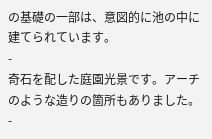の基礎の一部は、意図的に池の中に建てられています。
-
奇石を配した庭園光景です。アーチのような造りの箇所もありました。
-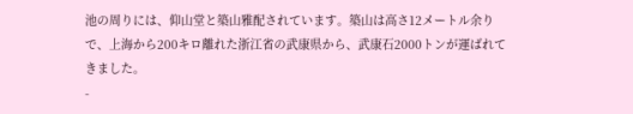池の周りには、仰山堂と築山雅配されています。築山は高さ12メートル余りで、上海から200キロ離れた浙江省の武康県から、武康石2000トンが運ばれてきました。
-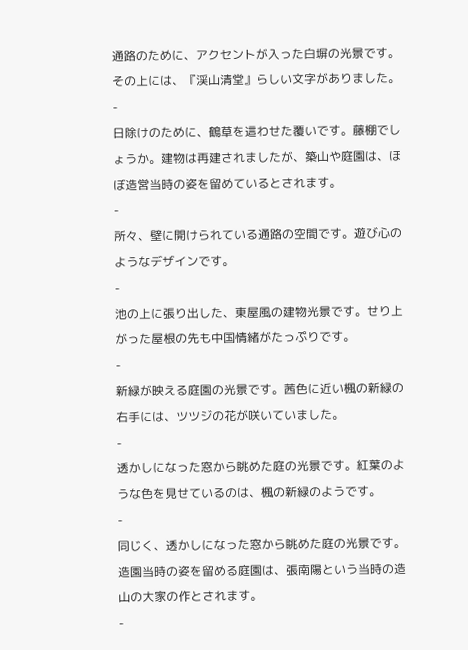通路のために、アクセントが入った白塀の光景です。その上には、『渓山清堂』らしい文字がありました。
-
日除けのために、鶴草を這わせた覆いです。藤棚でしょうか。建物は再建されましたが、築山や庭園は、ほぼ造営当時の姿を留めているとされます。
-
所々、壁に開けられている通路の空間です。遊び心のようなデザインです。
-
池の上に張り出した、東屋風の建物光景です。せり上がった屋根の先も中国情緒がたっぷりです。
-
新緑が映える庭園の光景です。茜色に近い楓の新緑の右手には、ツツジの花が咲いていました。
-
透かしになった窓から眺めた庭の光景です。紅葉のような色を見せているのは、楓の新緑のようです。
-
同じく、透かしになった窓から眺めた庭の光景です。造園当時の姿を留める庭園は、張南陽という当時の造山の大家の作とされます。
-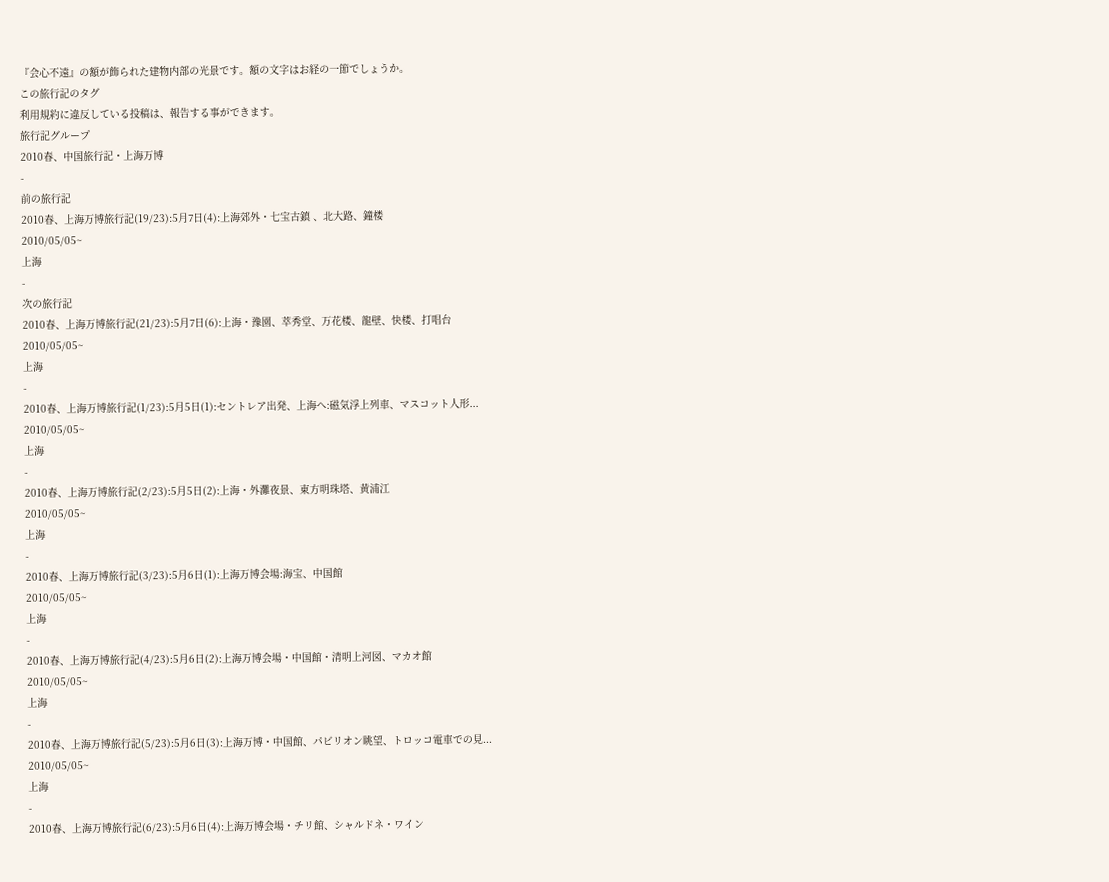『会心不遠』の額が飾られた建物内部の光景です。額の文字はお経の一節でしょうか。
この旅行記のタグ
利用規約に違反している投稿は、報告する事ができます。
旅行記グループ
2010春、中国旅行記・上海万博
-
前の旅行記
2010春、上海万博旅行記(19/23):5月7日(4):上海郊外・七宝古鎮 、北大路、鐘楼
2010/05/05~
上海
-
次の旅行記
2010春、上海万博旅行記(21/23):5月7日(6):上海・豫園、萃秀堂、万花楼、龍壁、快楼、打唱台
2010/05/05~
上海
-
2010春、上海万博旅行記(1/23):5月5日(1):セントレア出発、上海へ:磁気浮上列車、マスコット人形...
2010/05/05~
上海
-
2010春、上海万博旅行記(2/23):5月5日(2):上海・外灘夜景、東方明珠塔、黄浦江
2010/05/05~
上海
-
2010春、上海万博旅行記(3/23):5月6日(1):上海万博会場:海宝、中国館
2010/05/05~
上海
-
2010春、上海万博旅行記(4/23):5月6日(2):上海万博会場・中国館・清明上河図、マカオ館
2010/05/05~
上海
-
2010春、上海万博旅行記(5/23):5月6日(3):上海万博・中国館、パビリオン眺望、トロッコ電車での見...
2010/05/05~
上海
-
2010春、上海万博旅行記(6/23):5月6日(4):上海万博会場・チリ館、シャルドネ・ワイン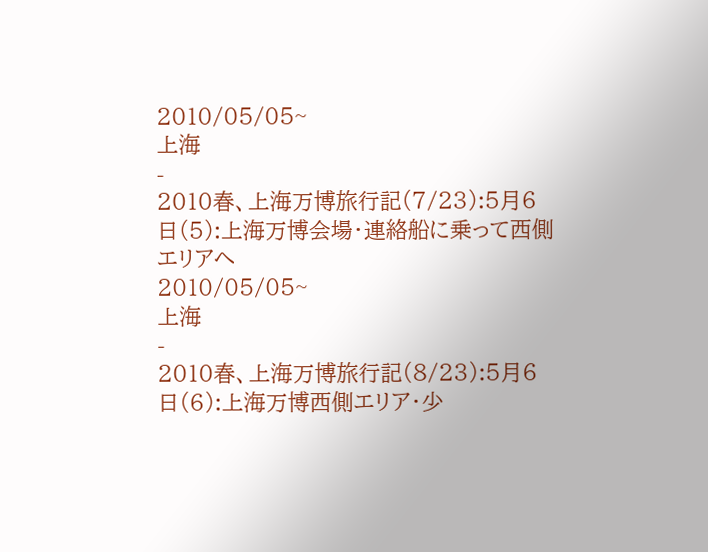2010/05/05~
上海
-
2010春、上海万博旅行記(7/23):5月6日(5):上海万博会場・連絡船に乗って西側エリアへ
2010/05/05~
上海
-
2010春、上海万博旅行記(8/23):5月6日(6):上海万博西側エリア・少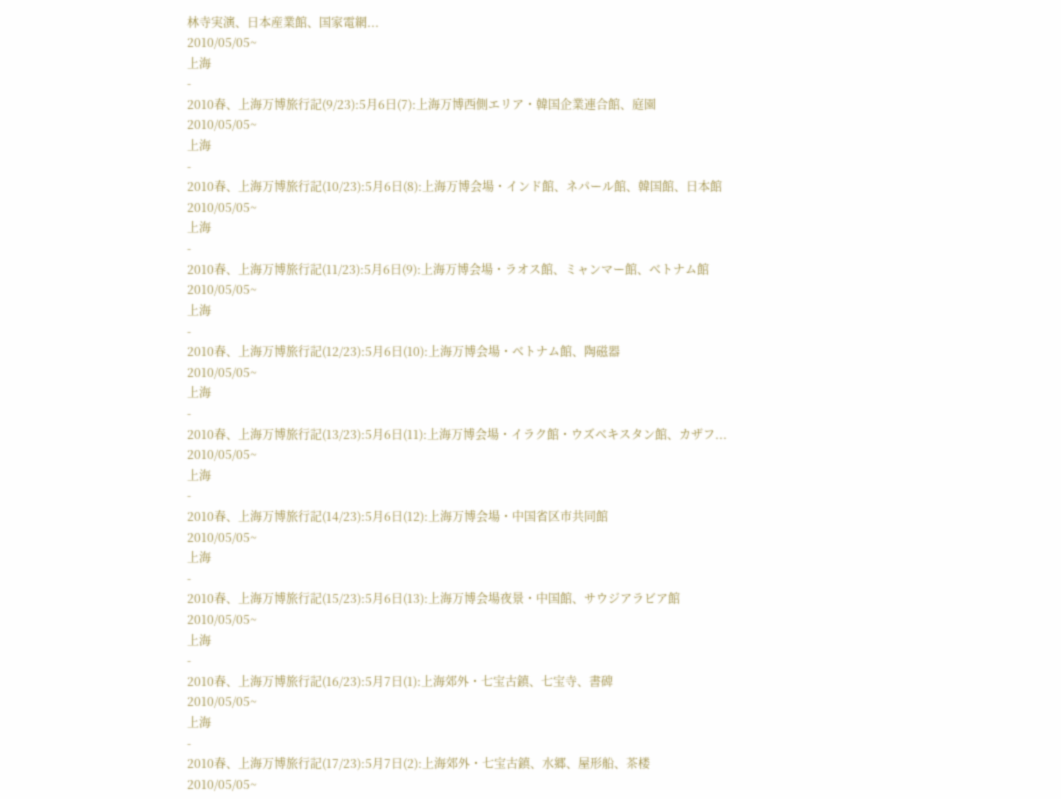林寺実演、日本産業館、国家電網...
2010/05/05~
上海
-
2010春、上海万博旅行記(9/23):5月6日(7):上海万博西側エリア・韓国企業連合館、庭園
2010/05/05~
上海
-
2010春、上海万博旅行記(10/23):5月6日(8):上海万博会場・インド館、ネパール館、韓国館、日本館
2010/05/05~
上海
-
2010春、上海万博旅行記(11/23):5月6日(9):上海万博会場・ラオス館、ミャンマー館、ベトナム館
2010/05/05~
上海
-
2010春、上海万博旅行記(12/23):5月6日(10):上海万博会場・ベトナム館、陶磁器
2010/05/05~
上海
-
2010春、上海万博旅行記(13/23):5月6日(11):上海万博会場・イラク館・ウズベキスタン館、カザフ...
2010/05/05~
上海
-
2010春、上海万博旅行記(14/23):5月6日(12):上海万博会場・中国省区市共同館
2010/05/05~
上海
-
2010春、上海万博旅行記(15/23):5月6日(13):上海万博会場夜景・中国館、サウジアラビア館
2010/05/05~
上海
-
2010春、上海万博旅行記(16/23):5月7日(1):上海郊外・七宝古鎮、七宝寺、書碑
2010/05/05~
上海
-
2010春、上海万博旅行記(17/23):5月7日(2):上海郊外・七宝古鎮、水郷、屋形船、茶楼
2010/05/05~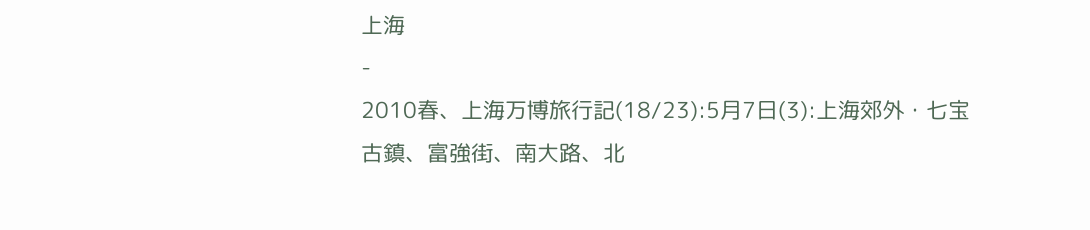上海
-
2010春、上海万博旅行記(18/23):5月7日(3):上海郊外・七宝古鎮、富強街、南大路、北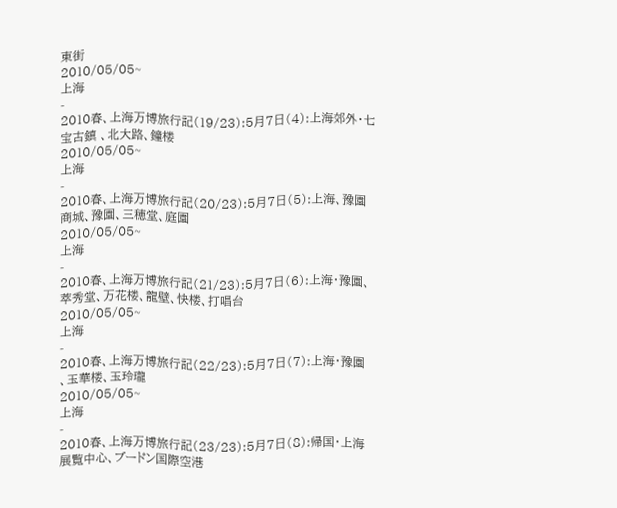東街
2010/05/05~
上海
-
2010春、上海万博旅行記(19/23):5月7日(4):上海郊外・七宝古鎮 、北大路、鐘楼
2010/05/05~
上海
-
2010春、上海万博旅行記(20/23):5月7日(5):上海、豫園商城、豫園、三穂堂、庭園
2010/05/05~
上海
-
2010春、上海万博旅行記(21/23):5月7日(6):上海・豫園、萃秀堂、万花楼、龍壁、快楼、打唱台
2010/05/05~
上海
-
2010春、上海万博旅行記(22/23):5月7日(7):上海・豫園 、玉華楼、玉玲瓏
2010/05/05~
上海
-
2010春、上海万博旅行記(23/23):5月7日(8):帰国・上海展覧中心、ブードン国際空港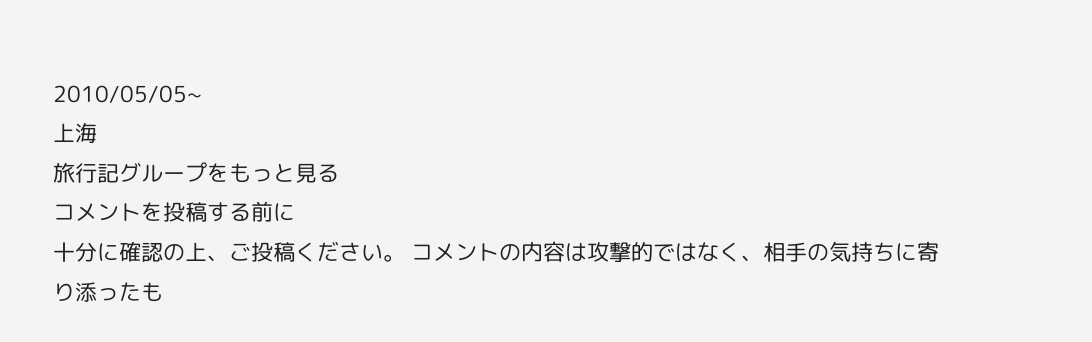2010/05/05~
上海
旅行記グループをもっと見る
コメントを投稿する前に
十分に確認の上、ご投稿ください。 コメントの内容は攻撃的ではなく、相手の気持ちに寄り添ったも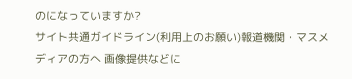のになっていますか?
サイト共通ガイドライン(利用上のお願い)報道機関・マスメディアの方へ 画像提供などに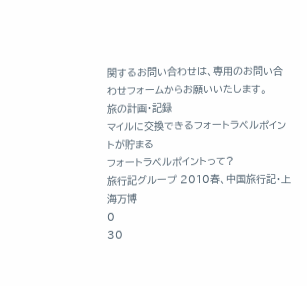関するお問い合わせは、専用のお問い合わせフォームからお願いいたします。
旅の計画・記録
マイルに交換できるフォートラベルポイントが貯まる
フォートラベルポイントって?
旅行記グループ 2010春、中国旅行記・上海万博
0
30